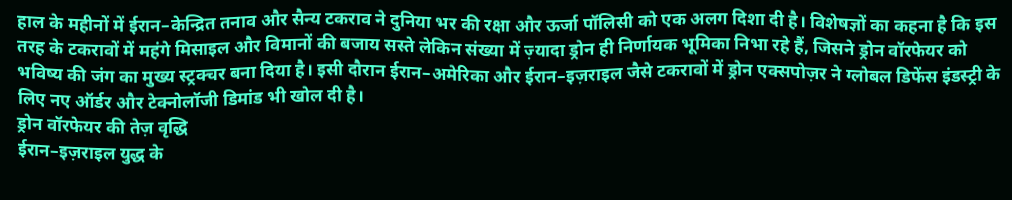हाल के महीनों में ईरान–केन्द्रित तनाव और सैन्य टकराव ने दुनिया भर की रक्षा और ऊर्जा पॉलिसी को एक अलग दिशा दी है। विशेषज्ञों का कहना है कि इस तरह के टकरावों में महंगे मिसाइल और विमानों की बजाय सस्ते लेकिन संख्या में ज़्यादा ड्रोन ही निर्णायक भूमिका निभा रहे हैं, जिसने ड्रोन वॉरफेयर को भविष्य की जंग का मुख्य स्ट्रक्चर बना दिया है। इसी दौरान ईरान–अमेरिका और ईरान–इज़राइल जैसे टकरावों में ड्रोन एक्सपोज़र ने ग्लोबल डिफेंस इंडस्ट्री के लिए नए ऑर्डर और टेक्नोलॉजी डिमांड भी खोल दी है।
ड्रोन वॉरफेयर की तेज़ वृद्धि
ईरान–इज़राइल युद्ध के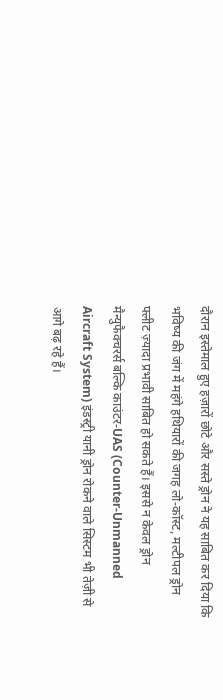दौरान इस्तेमाल हुए हज़ारों छोटे और सस्ते ड्रोन ने यह साबित कर दिया कि भविष्य की जंग में महंगे हथियारों की जगह लो‑कॉस्ट, मल्टीपल ड्रोन फ्लीट ज़्यादा प्रभावी साबित हो सकते हैं। इससे न केवल ड्रोन मैन्युफैक्चरर्स बल्कि काउंटर‑UAS (Counter‑Unmanned Aircraft System) इंडस्ट्री यानी ड्रोन रोकने वाले सिस्टम भी तेज़ी से आगे बढ़ रहे हैं।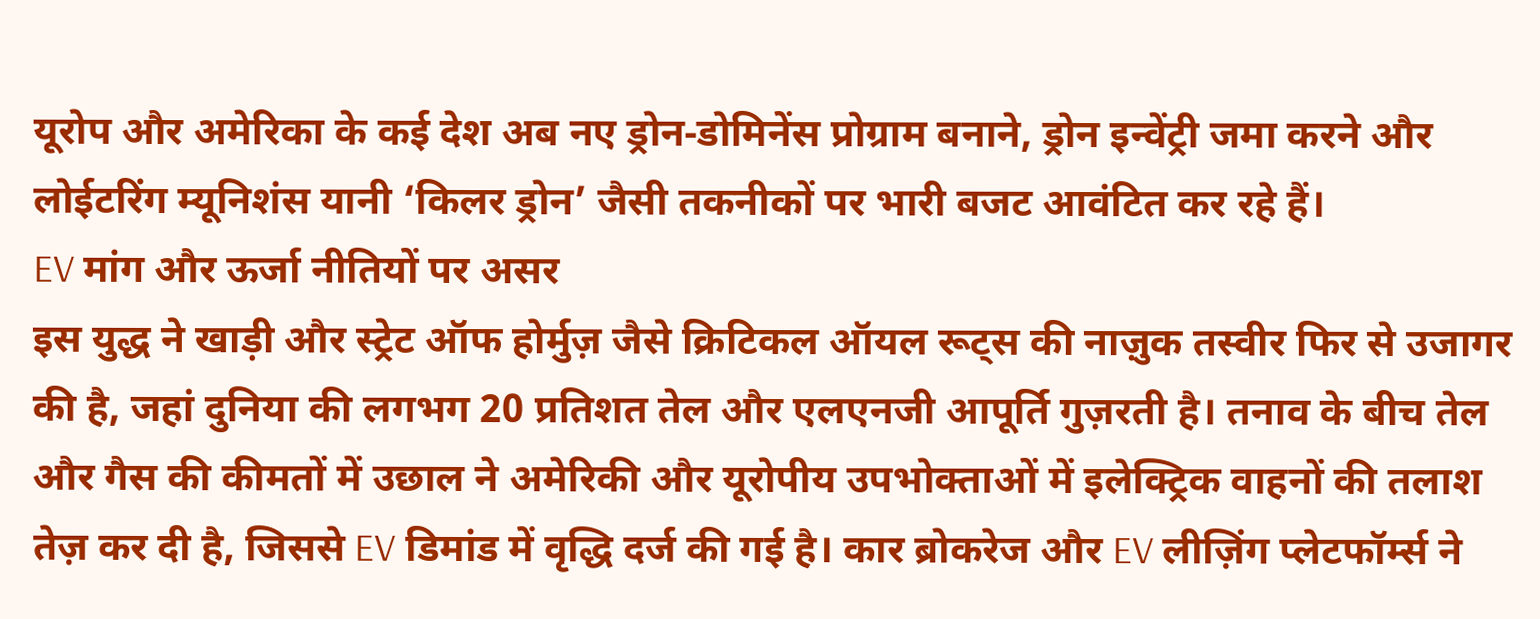यूरोप और अमेरिका के कई देश अब नए ड्रोन‑डोमिनेंस प्रोग्राम बनाने, ड्रोन इन्वेंट्री जमा करने और लोईटरिंग म्यूनिशंस यानी ‘किलर ड्रोन’ जैसी तकनीकों पर भारी बजट आवंटित कर रहे हैं।
EV मांग और ऊर्जा नीतियों पर असर
इस युद्ध ने खाड़ी और स्ट्रेट ऑफ होर्मुज़ जैसे क्रिटिकल ऑयल रूट्स की नाज़ुक तस्वीर फिर से उजागर की है, जहां दुनिया की लगभग 20 प्रतिशत तेल और एलएनजी आपूर्ति गुज़रती है। तनाव के बीच तेल और गैस की कीमतों में उछाल ने अमेरिकी और यूरोपीय उपभोक्ताओं में इलेक्ट्रिक वाहनों की तलाश तेज़ कर दी है, जिससे EV डिमांड में वृद्धि दर्ज की गई है। कार ब्रोकरेज और EV लीज़िंग प्लेटफॉर्म्स ने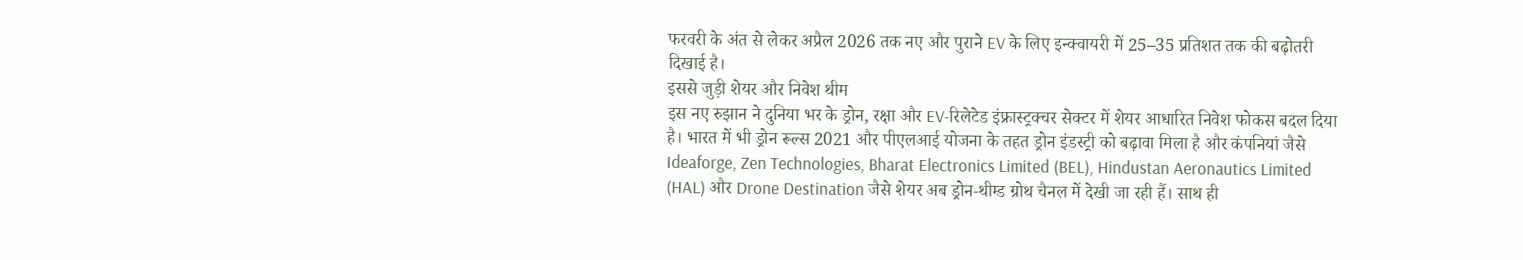फरवरी के अंत से लेकर अप्रैल 2026 तक नए और पुराने EV के लिए इन्क्वायरी में 25–35 प्रतिशत तक की बढ़ोतरी दिखाई है।
इससे जुड़ी शेयर और निवेश थीम
इस नए रुझान ने दुनिया भर के ड्रोन, रक्षा और EV‑रिलेटेड इंफ्रास्ट्रक्चर सेक्टर में शेयर आधारित निवेश फोकस बदल दिया है। भारत में भी ड्रोन रूल्स 2021 और पीएलआई योजना के तहत ड्रोन इंडस्ट्री को बढ़ावा मिला है और कंपनियां जैसे Ideaforge, Zen Technologies, Bharat Electronics Limited (BEL), Hindustan Aeronautics Limited (HAL) और Drone Destination जैसे शेयर अब ड्रोन‑थीम्ड ग्रोथ चैनल में देखी जा रही हैं। साथ ही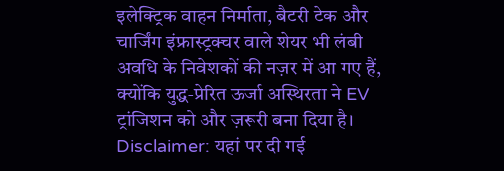इलेक्ट्रिक वाहन निर्माता, बैटरी टेक और चार्जिंग इंफ्रास्ट्रक्चर वाले शेयर भी लंबी अवधि के निवेशकों की नज़र में आ गए हैं, क्योंकि युद्ध‑प्रेरित ऊर्जा अस्थिरता ने EV ट्रांजिशन को और ज़रूरी बना दिया है।
Disclaimer: यहां पर दी गई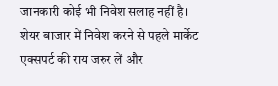जानकारी कोई भी निवेश सलाह नहीं है। शेयर बाजार में निवेश करने से पहले मार्केट एक्सपर्ट की राय जरुर लें और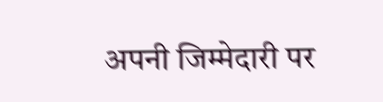अपनी जिम्मेदारी पर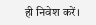ही निवेश करें।